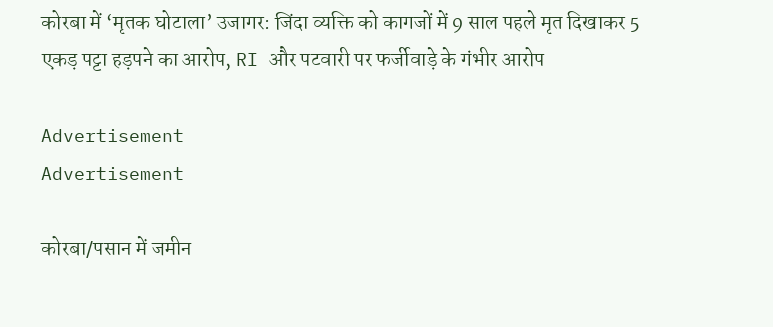कोरबा में ‘मृतक घोटाला’ उजागर: जिंदा व्यक्ति को कागजों में 9 साल पहले मृत दिखाकर 5 एकड़ पट्टा हड़पने का आरोप, RI और पटवारी पर फर्जीवाड़े के गंभीर आरोप

Advertisement
Advertisement

कोरबा/पसान में जमीन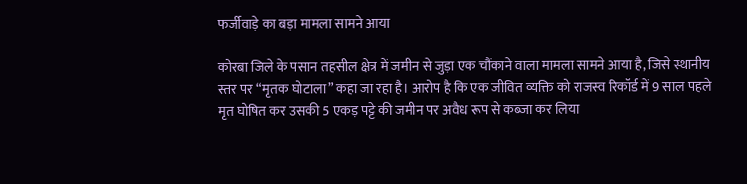फर्जीवाड़े का बड़ा मामला सामने आया

कोरबा जिले के पसान तहसील क्षेत्र में जमीन से जुड़ा एक चौंकाने वाला मामला सामने आया है, जिसे स्थानीय स्तर पर “मृतक घोटाला” कहा जा रहा है। आरोप है कि एक जीवित व्यक्ति को राजस्व रिकॉर्ड में 9 साल पहले मृत घोषित कर उसकी 5 एकड़ पट्टे की जमीन पर अवैध रूप से कब्जा कर लिया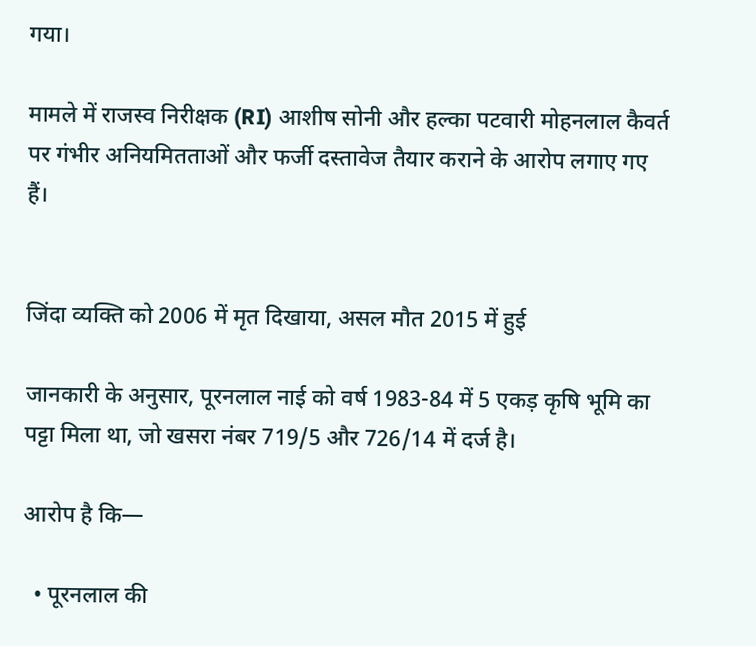गया।

मामले में राजस्व निरीक्षक (RI) आशीष सोनी और हल्का पटवारी मोहनलाल कैवर्त पर गंभीर अनियमितताओं और फर्जी दस्तावेज तैयार कराने के आरोप लगाए गए हैं।


जिंदा व्यक्ति को 2006 में मृत दिखाया, असल मौत 2015 में हुई

जानकारी के अनुसार, पूरनलाल नाई को वर्ष 1983-84 में 5 एकड़ कृषि भूमि का पट्टा मिला था, जो खसरा नंबर 719/5 और 726/14 में दर्ज है।

आरोप है कि—

  • पूरनलाल की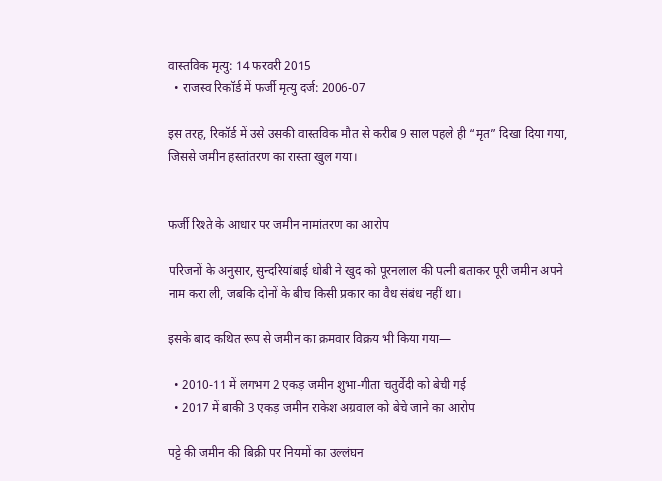वास्तविक मृत्यु: 14 फरवरी 2015
  • राजस्व रिकॉर्ड में फर्जी मृत्यु दर्ज: 2006-07

इस तरह, रिकॉर्ड में उसे उसकी वास्तविक मौत से करीब 9 साल पहले ही “मृत” दिखा दिया गया, जिससे जमीन हस्तांतरण का रास्ता खुल गया।


फर्जी रिश्ते के आधार पर जमीन नामांतरण का आरोप

परिजनों के अनुसार, सुन्दरियांबाई धोबी ने खुद को पूरनलाल की पत्नी बताकर पूरी जमीन अपने नाम करा ली, जबकि दोनों के बीच किसी प्रकार का वैध संबंध नहीं था।

इसके बाद कथित रूप से जमीन का क्रमवार विक्रय भी किया गया—

  • 2010-11 में लगभग 2 एकड़ जमीन शुभा-गीता चतुर्वेदी को बेची गई
  • 2017 में बाकी 3 एकड़ जमीन राकेश अग्रवाल को बेचे जाने का आरोप

पट्टे की जमीन की बिक्री पर नियमों का उल्लंघन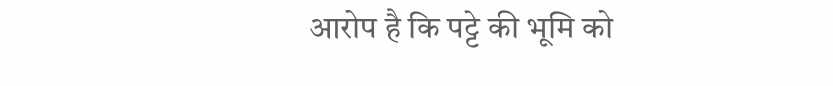आरोप है कि पट्टे की भूमि को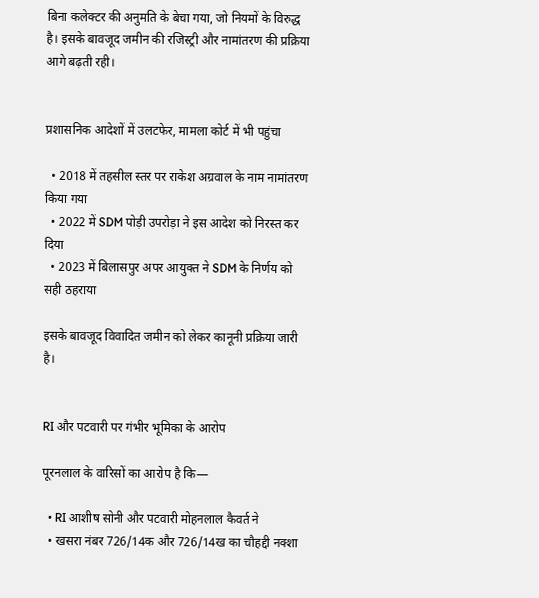बिना कलेक्टर की अनुमति के बेचा गया, जो नियमों के विरुद्ध है। इसके बावजूद जमीन की रजिस्ट्री और नामांतरण की प्रक्रिया आगे बढ़ती रही।


प्रशासनिक आदेशों में उलटफेर, मामला कोर्ट में भी पहुंचा

  • 2018 में तहसील स्तर पर राकेश अग्रवाल के नाम नामांतरण किया गया
  • 2022 में SDM पोड़ी उपरोड़ा ने इस आदेश को निरस्त कर दिया
  • 2023 में बिलासपुर अपर आयुक्त ने SDM के निर्णय को सही ठहराया

इसके बावजूद विवादित जमीन को लेकर कानूनी प्रक्रिया जारी है।


RI और पटवारी पर गंभीर भूमिका के आरोप

पूरनलाल के वारिसों का आरोप है कि—

  • RI आशीष सोनी और पटवारी मोहनलाल कैवर्त ने
  • खसरा नंबर 726/14क और 726/14ख का चौहद्दी नक्शा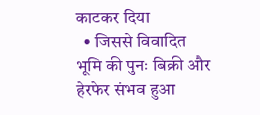काटकर दिया
  • जिससे विवादित भूमि की पुनः बिक्री और हेरफेर संभव हुआ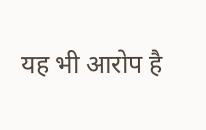यह भी आरोप है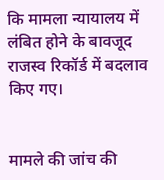कि मामला न्यायालय में लंबित होने के बावजूद राजस्व रिकॉर्ड में बदलाव किए गए।


मामले की जांच की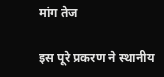मांग तेज

इस पूरे प्रकरण ने स्थानीय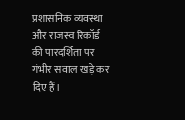प्रशासनिक व्यवस्था और राजस्व रिकॉर्ड की पारदर्शिता पर गंभीर सवाल खड़े कर दिए हैं।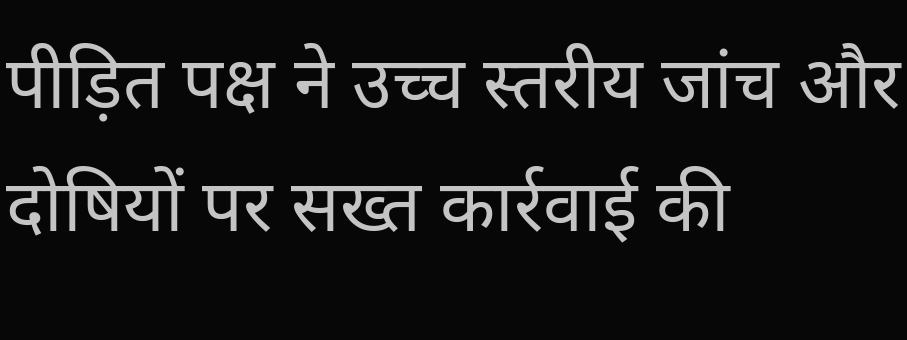पीड़ित पक्ष ने उच्च स्तरीय जांच और दोषियों पर सख्त कार्रवाई की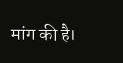मांग की है।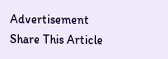Advertisement
Share This Article